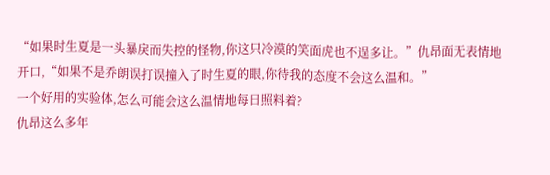“如果时生夏是一头暴戾而失控的怪物,你这只冷漠的笑面虎也不逞多让。”仇昂面无表情地开口,“如果不是乔朗误打误撞入了时生夏的眼,你待我的态度不会这么温和。”
一个好用的实验体,怎么可能会这么温情地每日照料着?
仇昂这么多年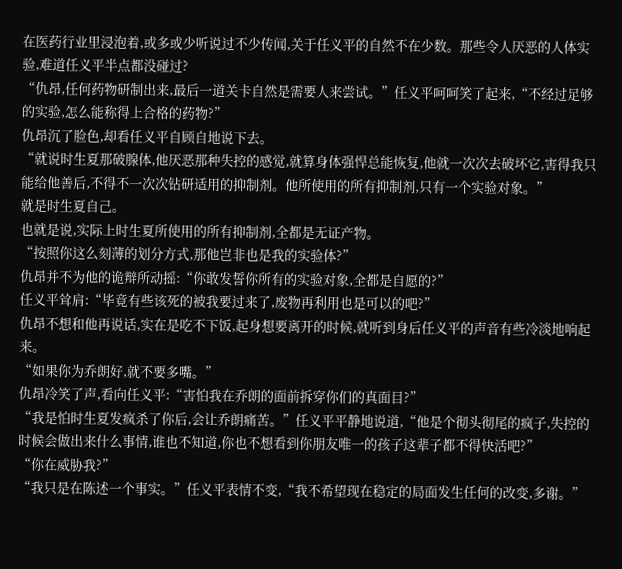在医药行业里浸泡着,或多或少听说过不少传闻,关于任义平的自然不在少数。那些令人厌恶的人体实验,难道任义平半点都没碰过?
“仇昂,任何药物研制出来,最后一道关卡自然是需要人来尝试。”任义平呵呵笑了起来,“不经过足够的实验,怎么能称得上合格的药物?”
仇昂沉了脸色,却看任义平自顾自地说下去。
“就说时生夏那破腺体,他厌恶那种失控的感觉,就算身体强悍总能恢复,他就一次次去破坏它,害得我只能给他善后,不得不一次次钻研适用的抑制剂。他所使用的所有抑制剂,只有一个实验对象。”
就是时生夏自己。
也就是说,实际上时生夏所使用的所有抑制剂,全都是无证产物。
“按照你这么刻薄的划分方式,那他岂非也是我的实验体?”
仇昂并不为他的诡辩所动摇:“你敢发誓你所有的实验对象,全都是自愿的?”
任义平耸肩:“毕竟有些该死的被我要过来了,废物再利用也是可以的吧?”
仇昂不想和他再说话,实在是吃不下饭,起身想要离开的时候,就听到身后任义平的声音有些冷淡地响起来。
“如果你为乔朗好,就不要多嘴。”
仇昂冷笑了声,看向任义平:“害怕我在乔朗的面前拆穿你们的真面目?”
“我是怕时生夏发疯杀了你后,会让乔朗痛苦。”任义平平静地说道,“他是个彻头彻尾的疯子,失控的时候会做出来什么事情,谁也不知道,你也不想看到你朋友唯一的孩子这辈子都不得快活吧?”
“你在威胁我?”
“我只是在陈述一个事实。”任义平表情不变,“我不希望现在稳定的局面发生任何的改变,多谢。”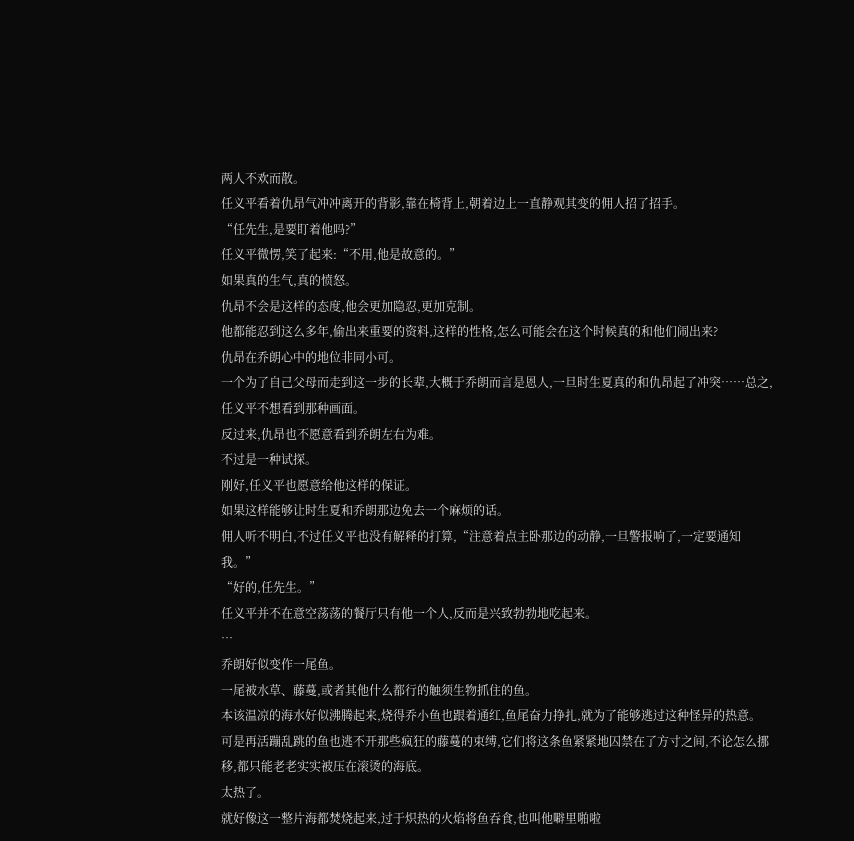两人不欢而散。
任义平看着仇昂气冲冲离开的背影,靠在椅背上,朝着边上一直静观其变的佣人招了招手。
“任先生,是要盯着他吗?”
任义平微愣,笑了起来:“不用,他是故意的。”
如果真的生气,真的愤怒。
仇昂不会是这样的态度,他会更加隐忍,更加克制。
他都能忍到这么多年,偷出来重要的资料,这样的性格,怎么可能会在这个时候真的和他们闹出来?
仇昂在乔朗心中的地位非同小可。
一个为了自己父母而走到这一步的长辈,大概于乔朗而言是恩人,一旦时生夏真的和仇昂起了冲突……总之,任义平不想看到那种画面。
反过来,仇昂也不愿意看到乔朗左右为难。
不过是一种试探。
刚好,任义平也愿意给他这样的保证。
如果这样能够让时生夏和乔朗那边免去一个麻烦的话。
佣人听不明白,不过任义平也没有解释的打算,“注意着点主卧那边的动静,一旦警报响了,一定要通知我。”
“好的,任先生。”
任义平并不在意空荡荡的餐厅只有他一个人,反而是兴致勃勃地吃起来。
…
乔朗好似变作一尾鱼。
一尾被水草、藤蔓,或者其他什么都行的触须生物抓住的鱼。
本该温凉的海水好似沸腾起来,烧得乔小鱼也跟着通红,鱼尾奋力挣扎,就为了能够逃过这种怪异的热意。
可是再活蹦乱跳的鱼也逃不开那些疯狂的藤蔓的束缚,它们将这条鱼紧紧地囚禁在了方寸之间,不论怎么挪移,都只能老老实实被压在滚烫的海底。
太热了。
就好像这一整片海都焚烧起来,过于炽热的火焰将鱼吞食,也叫他噼里啪啦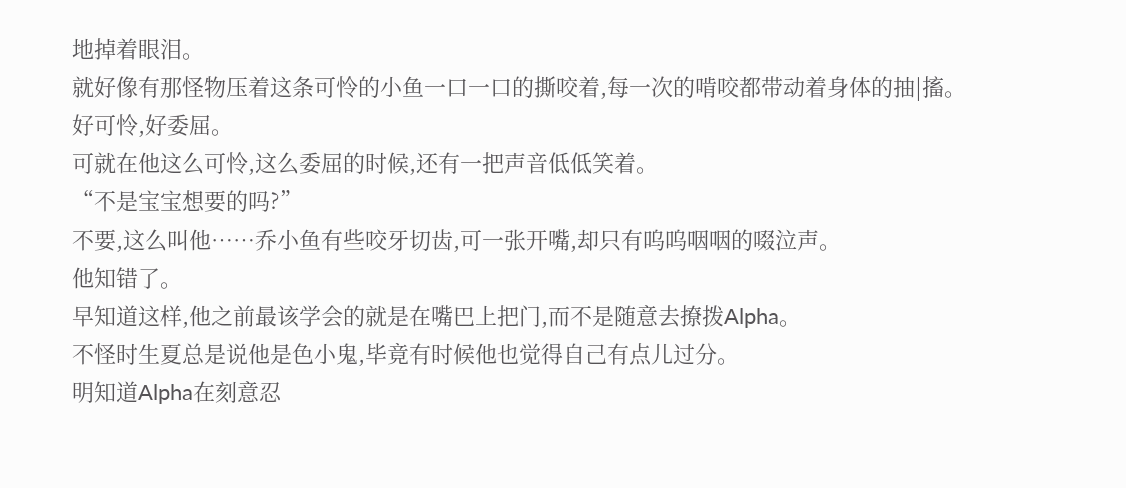地掉着眼泪。
就好像有那怪物压着这条可怜的小鱼一口一口的撕咬着,每一次的啃咬都带动着身体的抽|搐。
好可怜,好委屈。
可就在他这么可怜,这么委屈的时候,还有一把声音低低笑着。
“不是宝宝想要的吗?”
不要,这么叫他……乔小鱼有些咬牙切齿,可一张开嘴,却只有呜呜咽咽的啜泣声。
他知错了。
早知道这样,他之前最该学会的就是在嘴巴上把门,而不是随意去撩拨Alpha。
不怪时生夏总是说他是色小鬼,毕竟有时候他也觉得自己有点儿过分。
明知道Alpha在刻意忍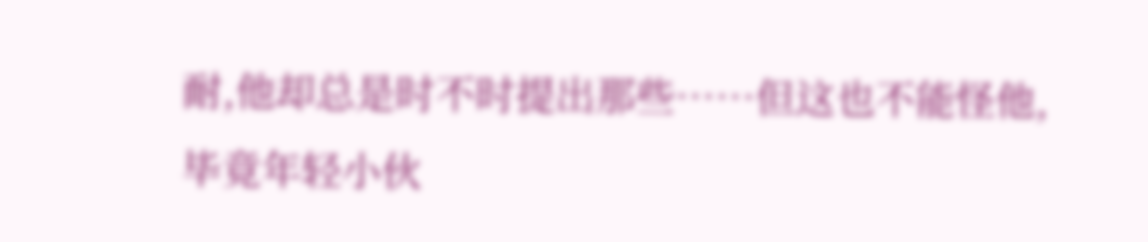耐,他却总是时不时提出那些……但这也不能怪他,毕竟年轻小伙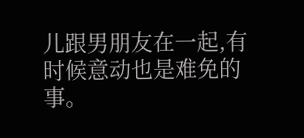儿跟男朋友在一起,有时候意动也是难免的事。